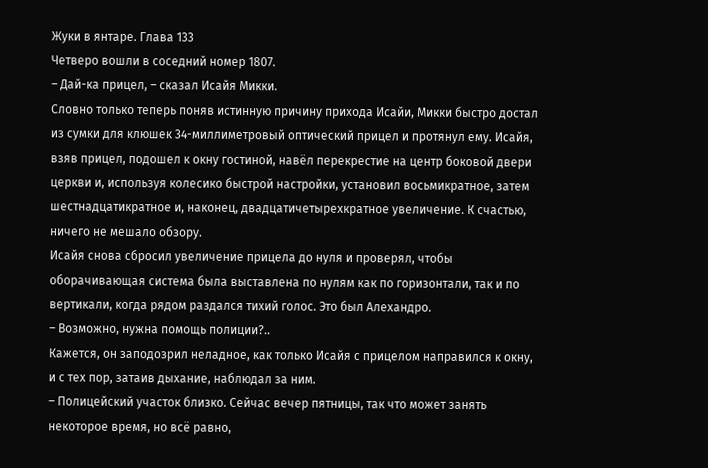Жуки в янтаре. Глава 133
Четверо вошли в соседний номер 1807.
– Дай-ка прицел, – сказал Исайя Микки.
Словно только теперь поняв истинную причину прихода Исайи, Микки быстро достал из сумки для клюшек 34-миллиметровый оптический прицел и протянул ему. Исайя, взяв прицел, подошел к окну гостиной, навёл перекрестие на центр боковой двери церкви и, используя колесико быстрой настройки, установил восьмикратное, затем шестнадцатикратное и, наконец, двадцатичетырехкратное увеличение. К счастью, ничего не мешало обзору.
Исайя снова сбросил увеличение прицела до нуля и проверял, чтобы оборачивающая система была выставлена по нулям как по горизонтали, так и по вертикали, когда рядом раздался тихий голос. Это был Алехандро.
– Возможно, нужна помощь полиции?..
Кажется, он заподозрил неладное, как только Исайя с прицелом направился к окну, и с тех пор, затаив дыхание, наблюдал за ним.
– Полицейский участок близко. Сейчас вечер пятницы, так что может занять некоторое время, но всё равно,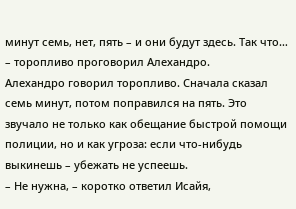минут семь, нет, пять – и они будут здесь. Так что… – торопливо проговорил Алехандро.
Алехандро говорил торопливо. Сначала сказал семь минут, потом поправился на пять. Это звучало не только как обещание быстрой помощи полиции, но и как угроза: если что-нибудь выкинешь – убежать не успеешь.
– Не нужна, – коротко ответил Исайя,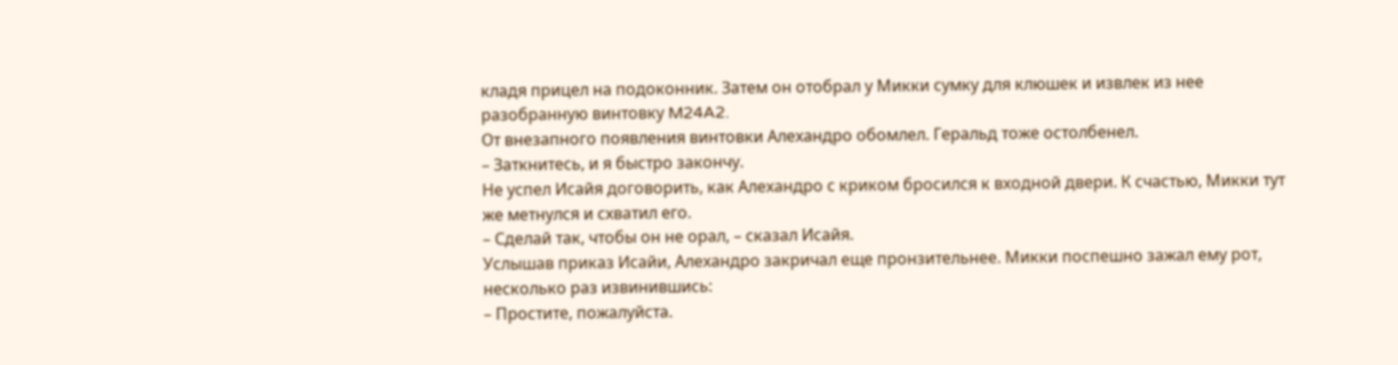кладя прицел на подоконник. Затем он отобрал у Микки сумку для клюшек и извлек из нее разобранную винтовку M24A2.
От внезапного появления винтовки Алехандро обомлел. Геральд тоже остолбенел.
– Заткнитесь, и я быстро закончу.
Не успел Исайя договорить, как Алехандро с криком бросился к входной двери. К счастью, Микки тут же метнулся и схватил его.
– Сделай так, чтобы он не орал, – сказал Исайя.
Услышав приказ Исайи, Алехандро закричал еще пронзительнее. Микки поспешно зажал ему рот, несколько раз извинившись:
– Простите, пожалуйста.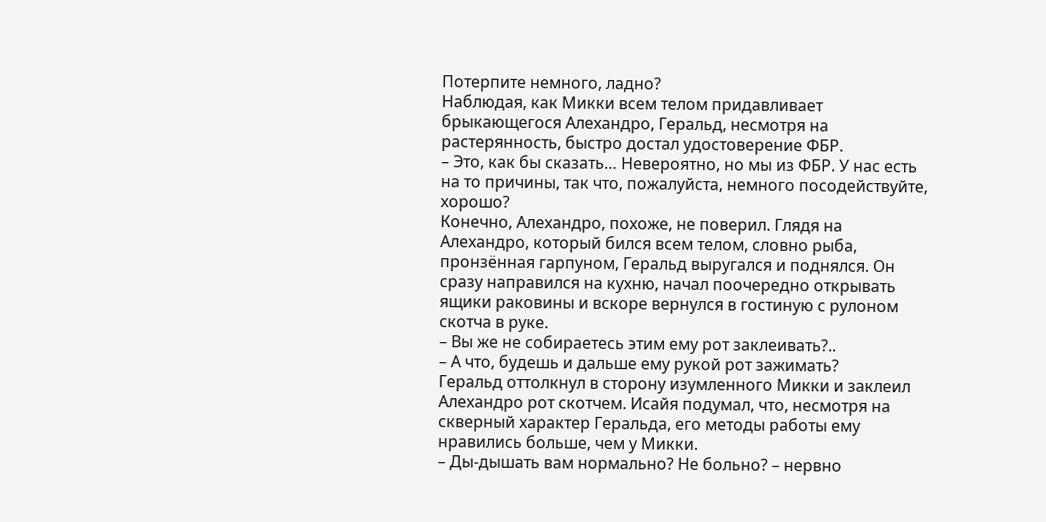Потерпите немного, ладно?
Наблюдая, как Микки всем телом придавливает брыкающегося Алехандро, Геральд, несмотря на растерянность, быстро достал удостоверение ФБР.
– Это, как бы сказать… Невероятно, но мы из ФБР. У нас есть на то причины, так что, пожалуйста, немного посодействуйте, хорошо?
Конечно, Алехандро, похоже, не поверил. Глядя на Алехандро, который бился всем телом, словно рыба, пронзённая гарпуном, Геральд выругался и поднялся. Он сразу направился на кухню, начал поочередно открывать ящики раковины и вскоре вернулся в гостиную с рулоном скотча в руке.
– Вы же не собираетесь этим ему рот заклеивать?..
– А что, будешь и дальше ему рукой рот зажимать?
Геральд оттолкнул в сторону изумленного Микки и заклеил Алехандро рот скотчем. Исайя подумал, что, несмотря на скверный характер Геральда, его методы работы ему нравились больше, чем у Микки.
– Ды-дышать вам нормально? Не больно? – нервно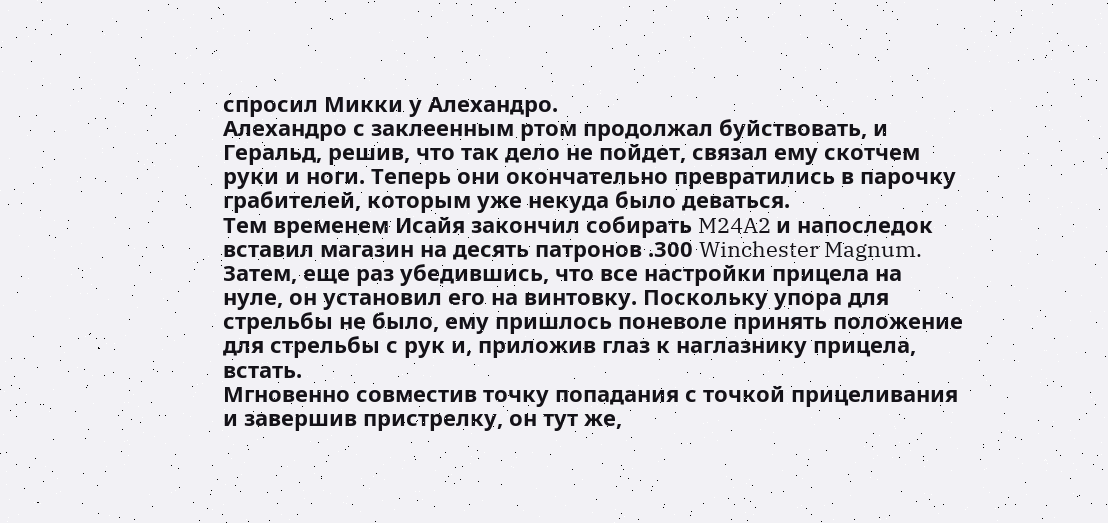спросил Микки у Алехандро.
Алехандро с заклеенным ртом продолжал буйствовать, и Геральд, решив, что так дело не пойдет, связал ему скотчем руки и ноги. Теперь они окончательно превратились в парочку грабителей, которым уже некуда было деваться.
Тем временем Исайя закончил собирать M24A2 и напоследок вставил магазин на десять патронов .300 Winchester Magnum. Затем, еще раз убедившись, что все настройки прицела на нуле, он установил его на винтовку. Поскольку упора для стрельбы не было, ему пришлось поневоле принять положение для стрельбы с рук и, приложив глаз к наглазнику прицела, встать.
Мгновенно совместив точку попадания с точкой прицеливания и завершив пристрелку, он тут же,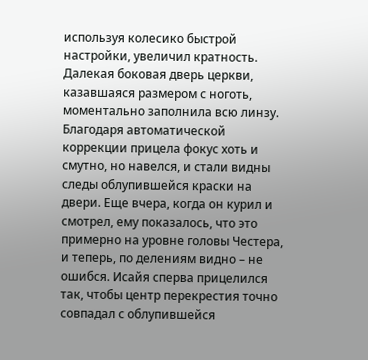используя колесико быстрой настройки, увеличил кратность. Далекая боковая дверь церкви, казавшаяся размером с ноготь, моментально заполнила всю линзу. Благодаря автоматической коррекции прицела фокус хоть и смутно, но навелся, и стали видны следы облупившейся краски на двери. Еще вчера, когда он курил и смотрел, ему показалось, что это примерно на уровне головы Честера, и теперь, по делениям видно – не ошибся. Исайя сперва прицелился так, чтобы центр перекрестия точно совпадал с облупившейся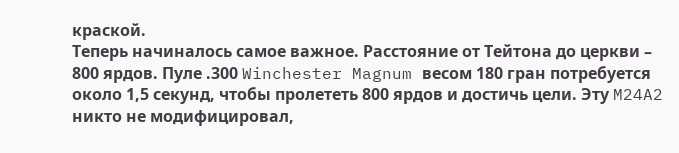краской.
Теперь начиналось самое важное. Расстояние от Тейтона до церкви – 800 ярдов. Пуле .300 Winchester Magnum весом 180 гран потребуется около 1,5 секунд, чтобы пролететь 800 ярдов и достичь цели. Эту M24A2 никто не модифицировал,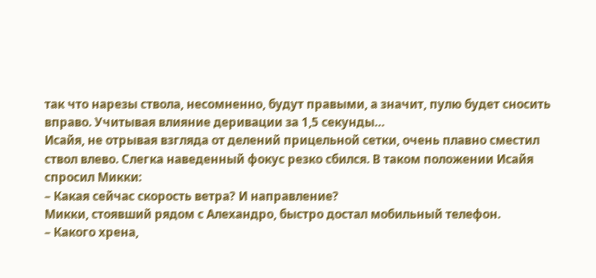так что нарезы ствола, несомненно, будут правыми, а значит, пулю будет сносить вправо. Учитывая влияние деривации за 1,5 секунды…
Исайя, не отрывая взгляда от делений прицельной сетки, очень плавно сместил ствол влево. Слегка наведенный фокус резко сбился. В таком положении Исайя спросил Микки:
– Какая сейчас скорость ветра? И направление?
Микки, стоявший рядом с Алехандро, быстро достал мобильный телефон.
– Какого хрена,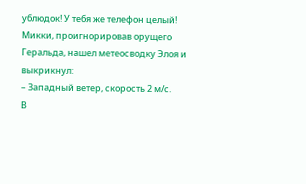ублюдок! У тебя же телефон целый!
Микки, проигнорировав орущего Геральда, нашел метеосводку Элоя и выкрикнул:
– Западный ветер, скорость 2 м/с.
В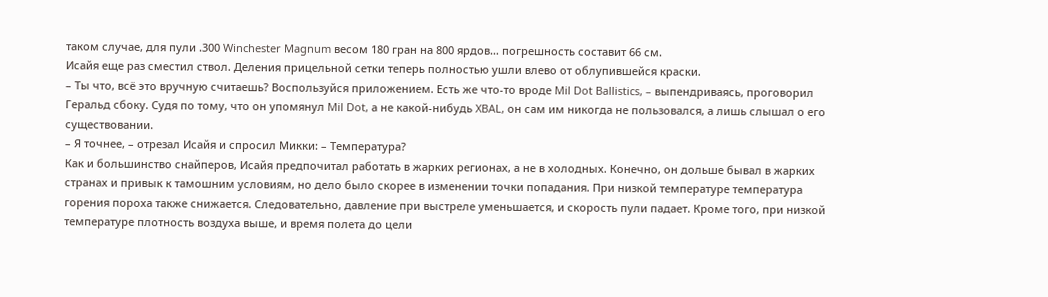таком случае, для пули .300 Winchester Magnum весом 180 гран на 800 ярдов… погрешность составит 66 см.
Исайя еще раз сместил ствол. Деления прицельной сетки теперь полностью ушли влево от облупившейся краски.
– Ты что, всё это вручную считаешь? Воспользуйся приложением. Есть же что-то вроде Mil Dot Ballistics, – выпендриваясь, проговорил Геральд сбоку. Судя по тому, что он упомянул Mil Dot, а не какой-нибудь XBAL, он сам им никогда не пользовался, а лишь слышал о его существовании.
– Я точнее, – отрезал Исайя и спросил Микки: – Температура?
Как и большинство снайперов, Исайя предпочитал работать в жарких регионах, а не в холодных. Конечно, он дольше бывал в жарких странах и привык к тамошним условиям, но дело было скорее в изменении точки попадания. При низкой температуре температура горения пороха также снижается. Следовательно, давление при выстреле уменьшается, и скорость пули падает. Кроме того, при низкой температуре плотность воздуха выше, и время полета до цели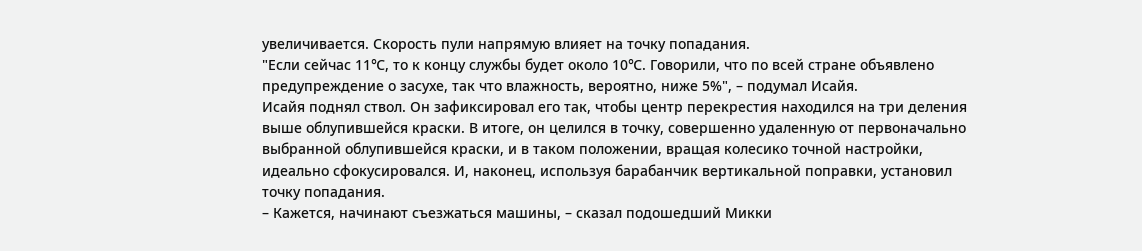увеличивается. Скорость пули напрямую влияет на точку попадания.
"Если сейчас 11℃, то к концу службы будет около 10℃. Говорили, что по всей стране объявлено предупреждение о засухе, так что влажность, вероятно, ниже 5%", – подумал Исайя.
Исайя поднял ствол. Он зафиксировал его так, чтобы центр перекрестия находился на три деления выше облупившейся краски. В итоге, он целился в точку, совершенно удаленную от первоначально выбранной облупившейся краски, и в таком положении, вращая колесико точной настройки, идеально сфокусировался. И, наконец, используя барабанчик вертикальной поправки, установил точку попадания.
– Кажется, начинают съезжаться машины, – сказал подошедший Микки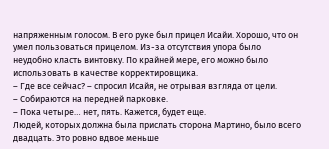напряженным голосом. В его руке был прицел Исайи. Хорошо, что он умел пользоваться прицелом. Из-за отсутствия упора было неудобно класть винтовку. По крайней мере, его можно было использовать в качестве корректировщика.
– Где все сейчас? – спросил Исайя, не отрывая взгляда от цели.
– Собираются на передней парковке.
– Пока четыре… нет, пять. Кажется, будет еще.
Людей, которых должна была прислать сторона Мартино, было всего двадцать. Это ровно вдвое меньше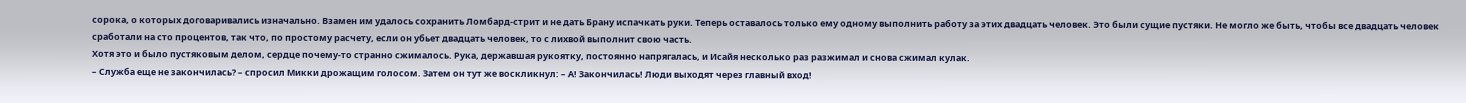сорока, о которых договаривались изначально. Взамен им удалось сохранить Ломбард-стрит и не дать Брану испачкать руки. Теперь оставалось только ему одному выполнить работу за этих двадцать человек. Это были сущие пустяки. Не могло же быть, чтобы все двадцать человек сработали на сто процентов, так что, по простому расчету, если он убьет двадцать человек, то с лихвой выполнит свою часть.
Хотя это и было пустяковым делом, сердце почему-то странно сжималось. Рука, державшая рукоятку, постоянно напрягалась, и Исайя несколько раз разжимал и снова сжимал кулак.
– Служба еще не закончилась? – спросил Микки дрожащим голосом. Затем он тут же воскликнул: – А! Закончилась! Люди выходят через главный вход!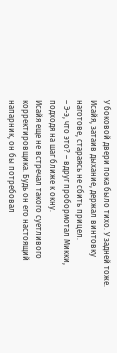У боковой двери пока было тихо. У задней тоже. Исайя, затаив дыхание, держал винтовку наготове, стараясь не сбить прицел.
– Э-э, что это? – вдруг пробормотал Микки, подходя на шаг ближе к окну.
Исайя еще не встречал такого суетливого корректировщика. Будь он его настоящий напарник, он бы потребовал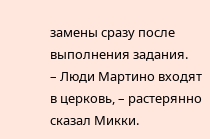замены сразу после выполнения задания.
– Люди Мартино входят в церковь, – растерянно сказал Микки.